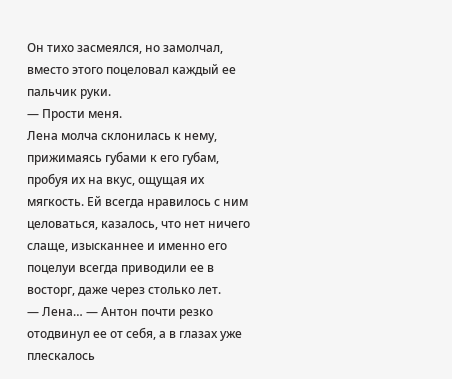Он тихо засмеялся, но замолчал, вместо этого поцеловал каждый ее пальчик руки.
— Прости меня.
Лена молча склонилась к нему, прижимаясь губами к его губам, пробуя их на вкус, ощущая их мягкость. Ей всегда нравилось с ним целоваться, казалось, что нет ничего слаще, изысканнее и именно его поцелуи всегда приводили ее в восторг, даже через столько лет.
— Лена… — Антон почти резко отодвинул ее от себя, а в глазах уже плескалось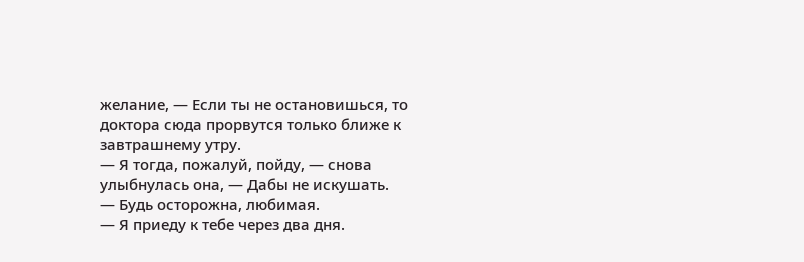желание, — Если ты не остановишься, то доктора сюда прорвутся только ближе к завтрашнему утру.
— Я тогда, пожалуй, пойду, — снова улыбнулась она, — Дабы не искушать.
— Будь осторожна, любимая.
— Я приеду к тебе через два дня.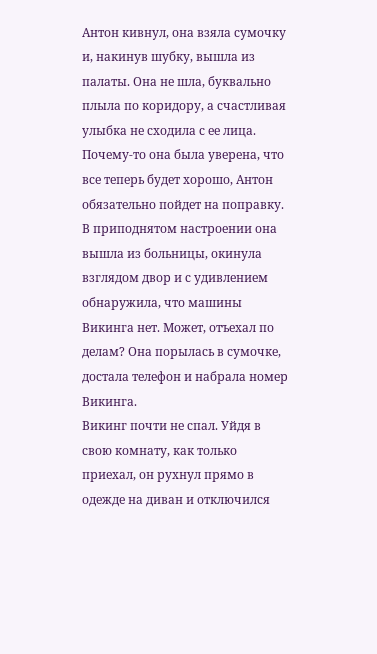Антон кивнул, она взяла сумочку и, накинув шубку, вышла из палаты. Она не шла, буквально плыла по коридору, а счастливая улыбка не сходила с ее лица. Почему-то она была уверена, что все теперь будет хорошо, Антон обязательно пойдет на поправку.
В приподнятом настроении она вышла из больницы, окинула взглядом двор и с удивлением обнаружила, что машины Викинга нет. Может, отъехал по делам? Она порылась в сумочке, достала телефон и набрала номер Викинга.
Викинг почти не спал. Уйдя в свою комнату, как только приехал, он рухнул прямо в одежде на диван и отключился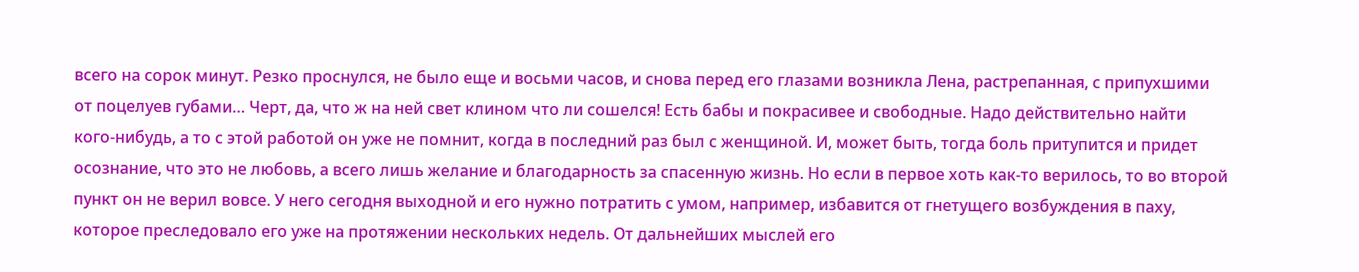всего на сорок минут. Резко проснулся, не было еще и восьми часов, и снова перед его глазами возникла Лена, растрепанная, с припухшими от поцелуев губами… Черт, да, что ж на ней свет клином что ли сошелся! Есть бабы и покрасивее и свободные. Надо действительно найти кого-нибудь, а то с этой работой он уже не помнит, когда в последний раз был с женщиной. И, может быть, тогда боль притупится и придет осознание, что это не любовь, а всего лишь желание и благодарность за спасенную жизнь. Но если в первое хоть как-то верилось, то во второй пункт он не верил вовсе. У него сегодня выходной и его нужно потратить с умом, например, избавится от гнетущего возбуждения в паху, которое преследовало его уже на протяжении нескольких недель. От дальнейших мыслей его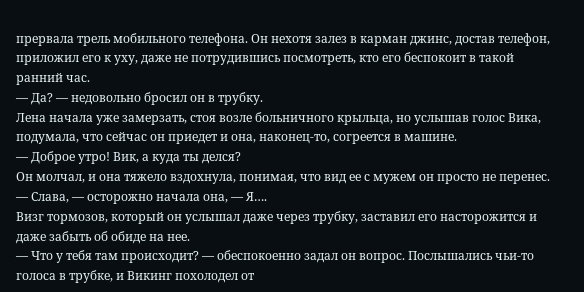прервала трель мобильного телефона. Он нехотя залез в карман джинс, достав телефон, приложил его к уху, даже не потрудившись посмотреть, кто его беспокоит в такой ранний час.
— Да? — недовольно бросил он в трубку.
Лена начала уже замерзать, стоя возле больничного крыльца, но услышав голос Вика, подумала, что сейчас он приедет и она, наконец-то, согреется в машине.
— Доброе утро! Вик, а куда ты делся?
Он молчал, и она тяжело вздохнула, понимая, что вид ее с мужем он просто не перенес.
— Слава, — осторожно начала она, — Я….
Визг тормозов, который он услышал даже через трубку, заставил его насторожится и даже забыть об обиде на нее.
— Что у тебя там происходит? — обеспокоенно задал он вопрос. Послышались чьи-то голоса в трубке, и Викинг похолодел от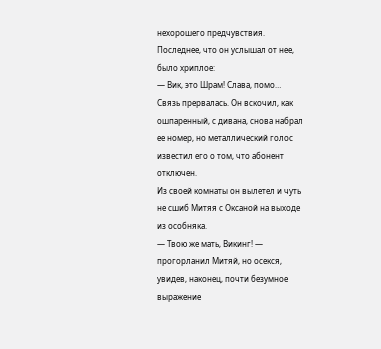нехорошего предчувствия.
Последнее, что он услышал от нее, было хриплое:
— Вик, это Шрам! Слава, помо…
Связь прервалась. Он вскочил, как ошпаренный, с дивана, снова набрал ее номер, но металлический голос известил его о том, что абонент отключен.
Из своей комнаты он вылетел и чуть не сшиб Митяя с Оксаной на выходе из особняка.
— Твою же мать, Викинг! — прогорланил Митяй, но осекся, увидев, наконец, почти безумное выражение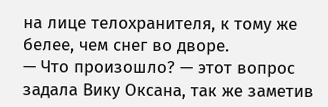на лице телохранителя, к тому же белее, чем снег во дворе.
— Что произошло? — этот вопрос задала Вику Оксана, так же заметив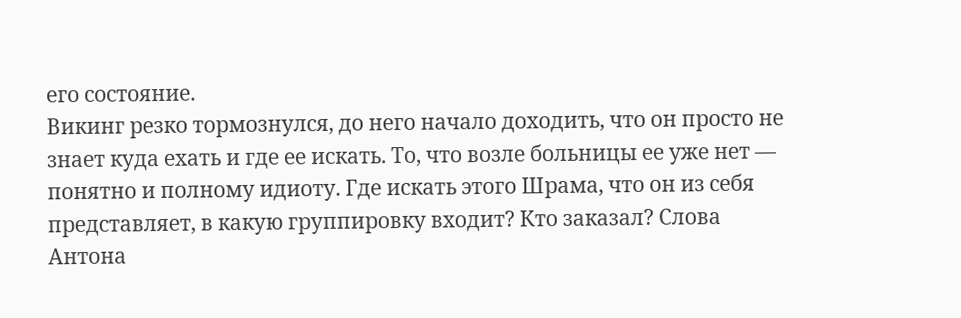его состояние.
Викинг резко тормознулся, до него начало доходить, что он просто не знает куда ехать и где ее искать. То, что возле больницы ее уже нет — понятно и полному идиоту. Где искать этого Шрама, что он из себя представляет, в какую группировку входит? Кто заказал? Слова Антона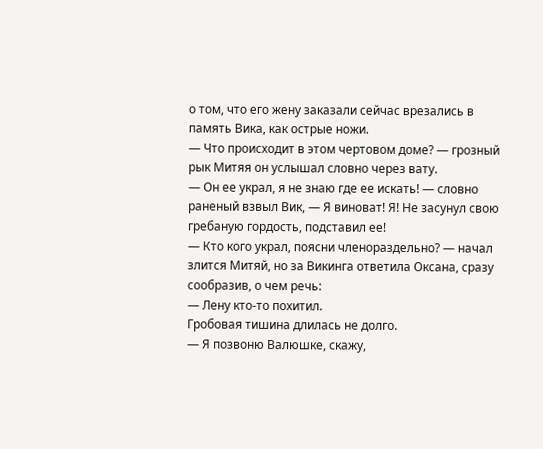о том, что его жену заказали сейчас врезались в память Вика, как острые ножи.
— Что происходит в этом чертовом доме? — грозный рык Митяя он услышал словно через вату.
— Он ее украл, я не знаю где ее искать! — словно раненый взвыл Вик, — Я виноват! Я! Не засунул свою гребаную гордость, подставил ее!
— Кто кого украл, поясни членораздельно? — начал злится Митяй, но за Викинга ответила Оксана, сразу сообразив, о чем речь:
— Лену кто-то похитил.
Гробовая тишина длилась не долго.
— Я позвоню Валюшке, скажу,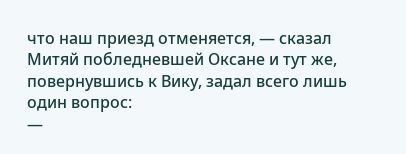что наш приезд отменяется, — сказал Митяй побледневшей Оксане и тут же, повернувшись к Вику, задал всего лишь один вопрос:
—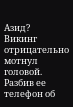Азид?
Викинг отрицательно мотнул головой.
Разбив ее телефон об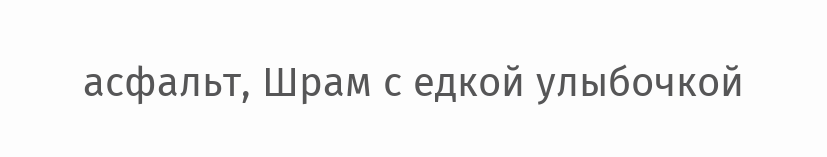асфальт, Шрам с едкой улыбочкой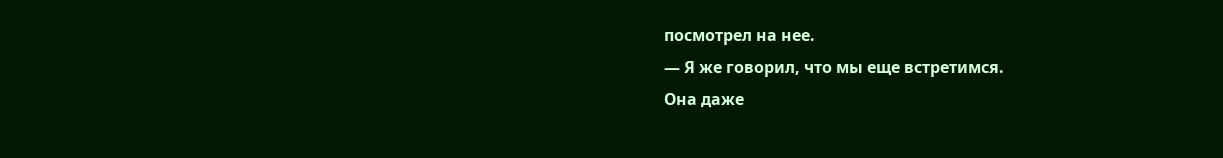посмотрел на нее.
— Я же говорил, что мы еще встретимся.
Она даже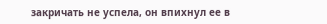закричать не успела, он впихнул ее в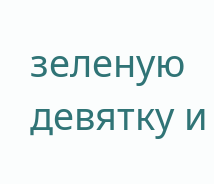зеленую девятку и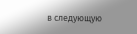в следующую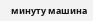минуту машина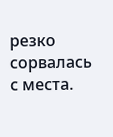резко сорвалась с места.